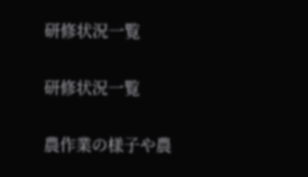研修状況一覧

研修状況一覧

農作業の様子や農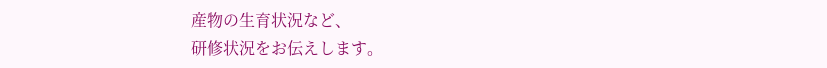産物の生育状況など、
研修状況をお伝えします。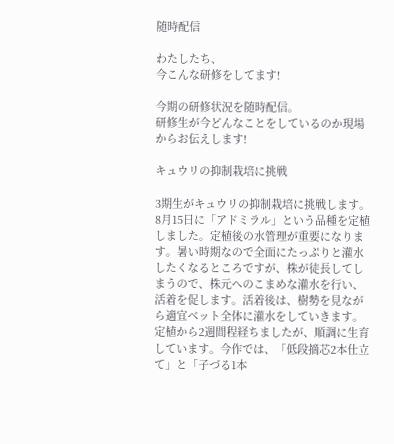随時配信

わたしたち、
今こんな研修をしてます!

今期の研修状況を随時配信。
研修生が今どんなことをしているのか現場からお伝えします!

キュウリの抑制栽培に挑戦

3期生がキュウリの抑制栽培に挑戦します。8月15日に「アドミラル」という品種を定植しました。定植後の水管理が重要になります。暑い時期なので全面にたっぷりと灌水したくなるところですが、株が徒長してしまうので、株元へのこまめな灌水を行い、活着を促します。活着後は、樹勢を見ながら適宜ベット全体に灌水をしていきます。  定植から2週間程経ちましたが、順調に生育しています。今作では、「低段摘芯2本仕立て」と「子づる1本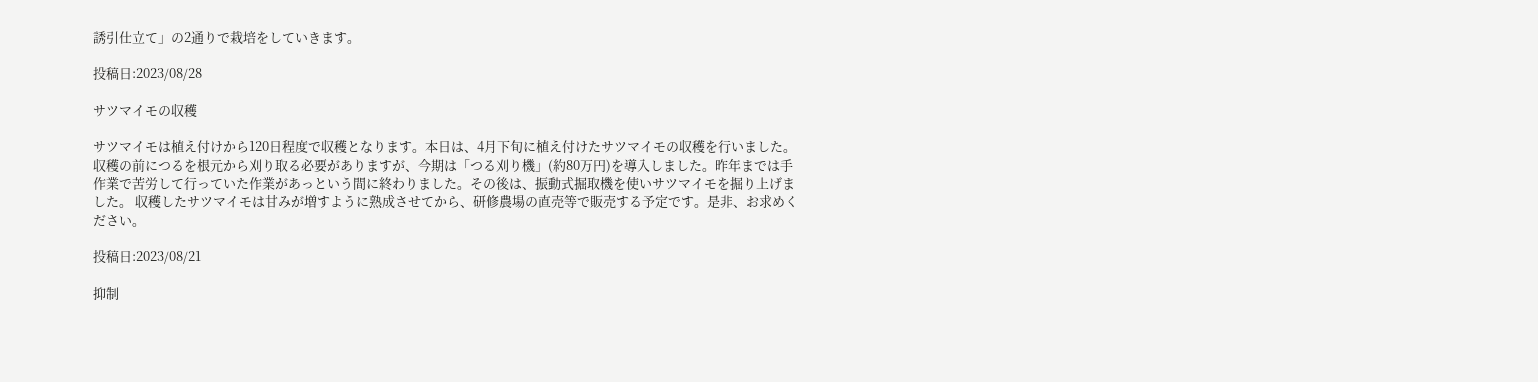誘引仕立て」の2通りで栽培をしていきます。

投稿日:2023/08/28

サツマイモの収穫

サツマイモは植え付けから120日程度で収穫となります。本日は、4月下旬に植え付けたサツマイモの収穫を行いました。収穫の前につるを根元から刈り取る必要がありますが、今期は「つる刈り機」(約80万円)を導入しました。昨年までは手作業で苦労して行っていた作業があっという間に終わりました。その後は、振動式掘取機を使いサツマイモを掘り上げました。 収穫したサツマイモは甘みが増すように熟成させてから、研修農場の直売等で販売する予定です。是非、お求めください。

投稿日:2023/08/21

抑制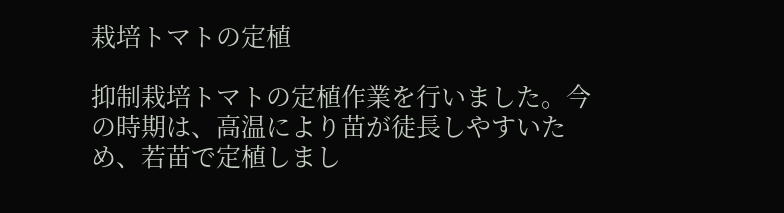栽培トマトの定植

抑制栽培トマトの定植作業を行いました。今の時期は、高温により苗が徒長しやすいため、若苗で定植しまし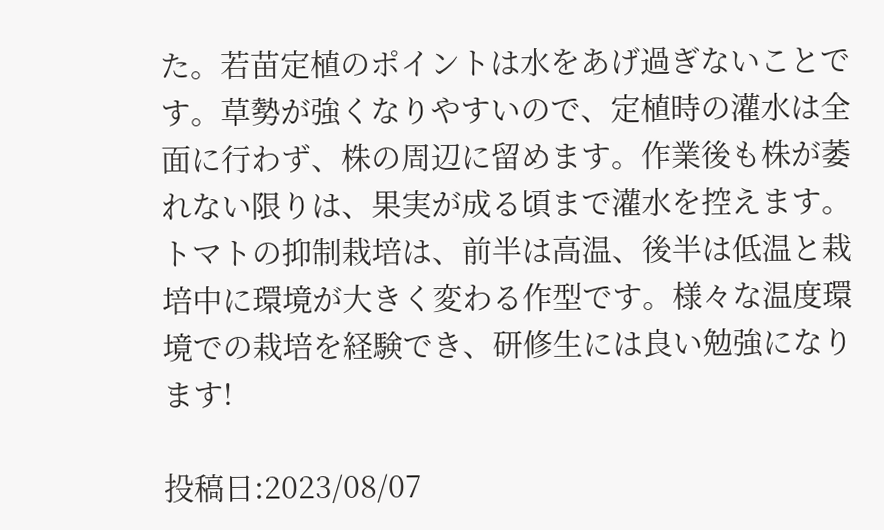た。若苗定植のポイントは水をあげ過ぎないことです。草勢が強くなりやすいので、定植時の灌水は全面に行わず、株の周辺に留めます。作業後も株が萎れない限りは、果実が成る頃まで灌水を控えます。 トマトの抑制栽培は、前半は高温、後半は低温と栽培中に環境が大きく変わる作型です。様々な温度環境での栽培を経験でき、研修生には良い勉強になります!

投稿日:2023/08/07